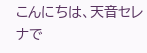こんにちは、天音セレナで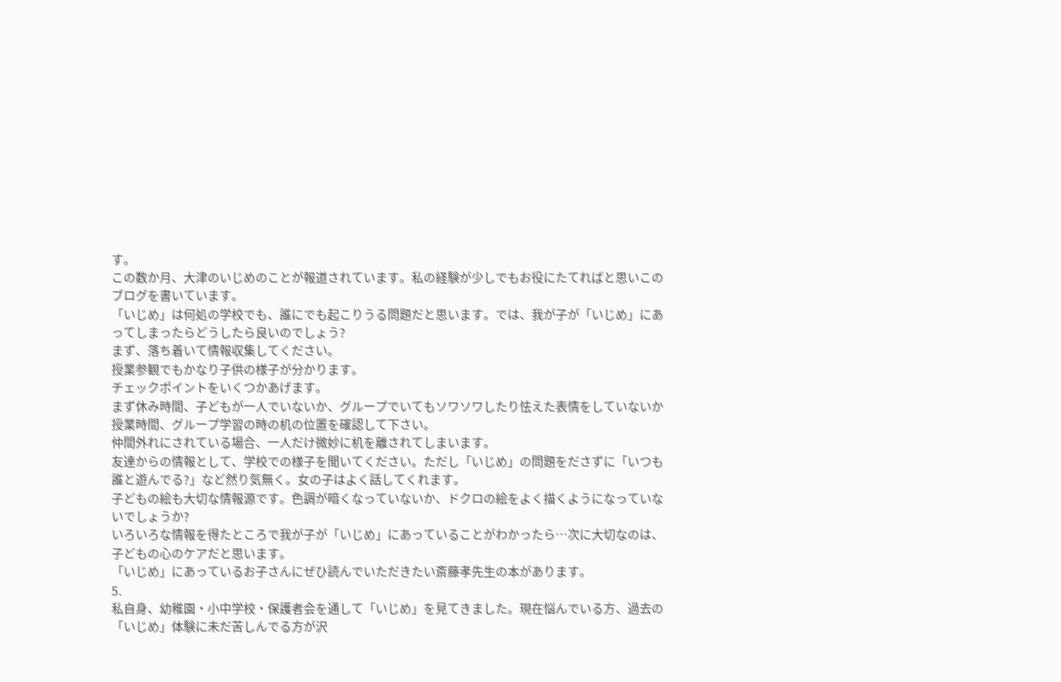す。
この数か月、大津のいじめのことが報道されています。私の経験が少しでもお役にたてればと思いこのブログを書いています。
「いじめ」は何処の学校でも、誰にでも起こりうる問題だと思います。では、我が子が「いじめ」にあってしまったらどうしたら良いのでしょう?
まず、落ち着いて情報収集してください。
授業参観でもかなり子供の様子が分かります。
チェックポイントをいくつかあげます。
まず休み時間、子どもが一人でいないか、グループでいてもソワソワしたり怯えた表情をしていないか
授業時間、グループ学習の時の机の位置を確認して下さい。
仲間外れにされている場合、一人だけ微妙に机を離されてしまいます。
友達からの情報として、学校での様子を聞いてください。ただし「いじめ」の問題をださずに「いつも誰と遊んでる?」など然り気無く。女の子はよく話してくれます。
子どもの絵も大切な情報源です。色調が暗くなっていないか、ドクロの絵をよく描くようになっていないでしょうか?
いろいろな情報を得たところで我が子が「いじめ」にあっていることがわかったら…次に大切なのは、子どもの心のケアだと思います。
「いじめ」にあっているお子さんにぜひ読んでいただきたい斎藤孝先生の本があります。
5.
私自身、幼稚園・小中学校・保護者会を通して「いじめ」を見てきました。現在悩んでいる方、過去の「いじめ」体験に未だ苦しんでる方が沢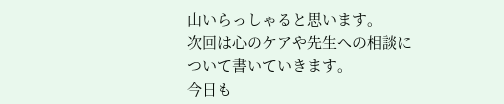山いらっしゃると思います。
次回は心のケアや先生への相談について書いていきます。
今日も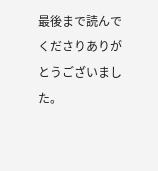最後まで読んでくださりありがとうございました。